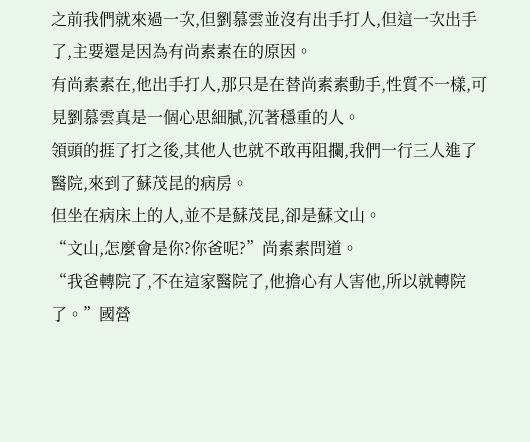之前我們就來過一次,但劉慕雲並沒有出手打人,但這一次出手了,主要還是因為有尚素素在的原因。
有尚素素在,他出手打人,那只是在替尚素素動手,性質不一樣,可見劉慕雲真是一個心思細膩,沉著穩重的人。
領頭的捱了打之後,其他人也就不敢再阻攔,我們一行三人進了醫院,來到了蘇茂昆的病房。
但坐在病床上的人,並不是蘇茂昆,卻是蘇文山。
“文山,怎麼會是你?你爸呢?”尚素素問道。
“我爸轉院了,不在這家醫院了,他擔心有人害他,所以就轉院了。”國營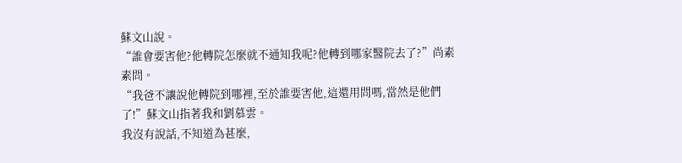蘇文山說。
“誰會要害他?他轉院怎麼就不通知我呢?他轉到哪家醫院去了?”尚素素問。
“我爸不讓說他轉院到哪裡,至於誰要害他,這還用問嗎,當然是他們了!”蘇文山指著我和劉慕雲。
我沒有說話,不知道為甚麼,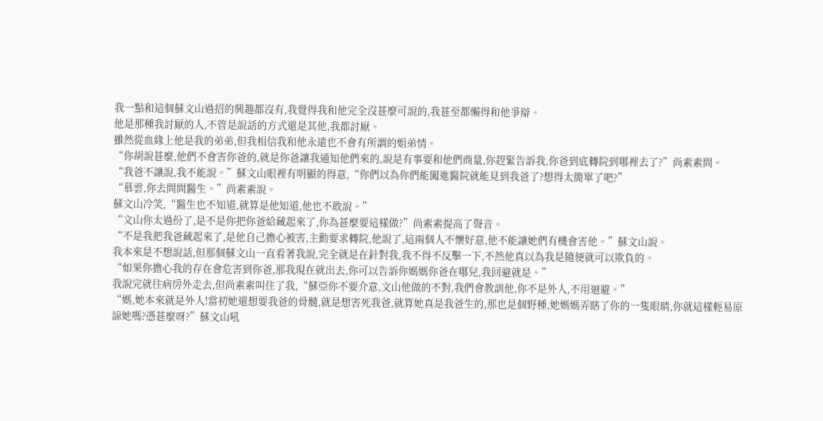我一點和這個蘇文山過招的興趣都沒有,我覺得我和他完全沒甚麼可說的,我甚至都懶得和他爭辯。
他是那種我討厭的人,不管是說話的方式還是其他,我都討厭。
雖然從血緣上他是我的弟弟,但我相信我和他永遠也不會有所謂的姐弟情。
“你胡說甚麼,他們不會害你爸的,就是你爸讓我通知他們來的,說是有事要和他們商量,你趕緊告訴我,你爸到底轉院到哪裡去了?”尚素素問。
“我爸不讓說,我不能說。”蘇文山眼裡有明顯的得意,“你們以為你們能闖進醫院就能見到我爸了?想得太簡單了吧?”
“慕雲,你去問問醫生。”尚素素說。
蘇文山冷笑,“醫生也不知道,就算是他知道,他也不敢說。”
“文山你太過份了,是不是你把你爸給藏起來了,你為甚麼要這樣做?”尚素素提高了聲音。
“不是我把我爸藏起來了,是他自己擔心被害,主動要求轉院,他說了,這兩個人不懷好意,他不能讓她們有機會害他。”蘇文山說。
我本來是不想說話,但那個蘇文山一直看著我說,完全就是在針對我,我不得不反擊一下,不然他真以為我是隨便就可以欺負的。
“如果你擔心我的存在會危害到你爸,那我現在就出去,你可以告訴你媽媽你爸在哪兒,我回避就是。”
我說完就往病房外走去,但尚素素叫住了我,“蘇亞你不要介意,文山他做的不對,我們會教訓他,你不是外人,不用迴避。”
“媽,她本來就是外人!當初她還想要我爸的骨髓,就是想害死我爸,就算她真是我爸生的,那也是個野種,她媽媽弄瞎了你的一隻眼睛,你就這樣輕易原諒她嗎?憑甚麼呀?”蘇文山吼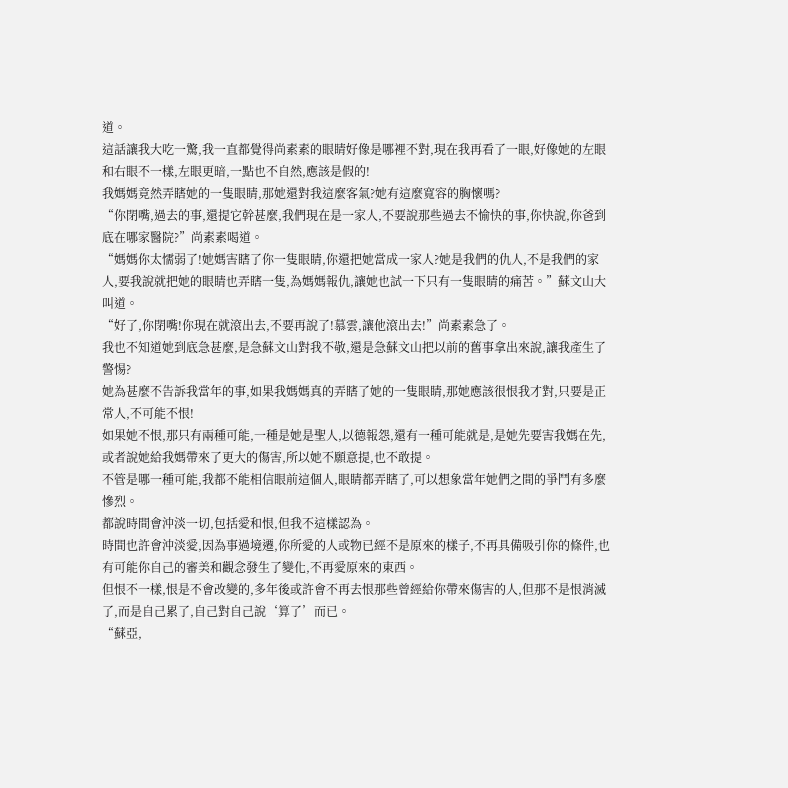道。
這話讓我大吃一驚,我一直都覺得尚素素的眼睛好像是哪裡不對,現在我再看了一眼,好像她的左眼和右眼不一樣,左眼更暗,一點也不自然,應該是假的!
我媽媽竟然弄瞎她的一隻眼睛,那她還對我這麼客氣?她有這麼寬容的胸懷嗎?
“你閉嘴,過去的事,還提它幹甚麼,我們現在是一家人,不要說那些過去不愉快的事,你快說,你爸到底在哪家醫院?”尚素素喝道。
“媽媽你太懦弱了!她媽害瞎了你一隻眼睛,你還把她當成一家人?她是我們的仇人,不是我們的家人,要我說就把她的眼睛也弄瞎一隻,為媽媽報仇,讓她也試一下只有一隻眼睛的痛苦。”蘇文山大叫道。
“好了,你閉嘴!你現在就滾出去,不要再說了!慕雲,讓他滾出去!”尚素素急了。
我也不知道她到底急甚麼,是急蘇文山對我不敬,還是急蘇文山把以前的舊事拿出來說,讓我產生了警惕?
她為甚麼不告訴我當年的事,如果我媽媽真的弄瞎了她的一隻眼睛,那她應該很恨我才對,只要是正常人,不可能不恨!
如果她不恨,那只有兩種可能,一種是她是聖人,以德報怨,還有一種可能就是,是她先要害我媽在先,或者說她給我媽帶來了更大的傷害,所以她不願意提,也不敢提。
不管是哪一種可能,我都不能相信眼前這個人,眼睛都弄瞎了,可以想象當年她們之間的爭鬥有多麼慘烈。
都說時間會沖淡一切,包括愛和恨,但我不這樣認為。
時間也許會沖淡愛,因為事過境遷,你所愛的人或物已經不是原來的樣子,不再具備吸引你的條件,也有可能你自己的審美和觀念發生了變化,不再愛原來的東西。
但恨不一樣,恨是不會改變的,多年後或許會不再去恨那些曾經給你帶來傷害的人,但那不是恨消滅了,而是自己累了,自己對自己說‘算了’而已。
“蘇亞,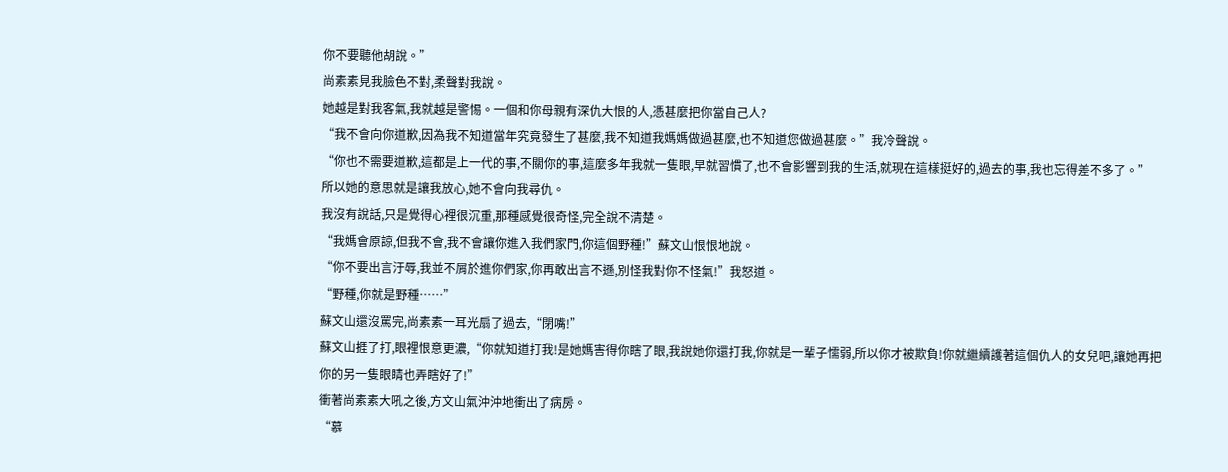你不要聽他胡說。”
尚素素見我臉色不對,柔聲對我說。
她越是對我客氣,我就越是警惕。一個和你母親有深仇大恨的人,憑甚麼把你當自己人?
“我不會向你道歉,因為我不知道當年究竟發生了甚麼,我不知道我媽媽做過甚麼,也不知道您做過甚麼。”我冷聲說。
“你也不需要道歉,這都是上一代的事,不關你的事,這麼多年我就一隻眼,早就習慣了,也不會影響到我的生活,就現在這樣挺好的,過去的事,我也忘得差不多了。”
所以她的意思就是讓我放心,她不會向我尋仇。
我沒有說話,只是覺得心裡很沉重,那種感覺很奇怪,完全說不清楚。
“我媽會原諒,但我不會,我不會讓你進入我們家門,你這個野種!”蘇文山恨恨地說。
“你不要出言汙辱,我並不屑於進你們家,你再敢出言不遜,別怪我對你不怪氣!”我怒道。
“野種,你就是野種……”
蘇文山還沒罵完,尚素素一耳光扇了過去,“閉嘴!”
蘇文山捱了打,眼裡恨意更濃,“你就知道打我!是她媽害得你瞎了眼,我說她你還打我,你就是一輩子懦弱,所以你才被欺負!你就繼續護著這個仇人的女兒吧,讓她再把你的另一隻眼睛也弄瞎好了!”
衝著尚素素大吼之後,方文山氣沖沖地衝出了病房。
“慕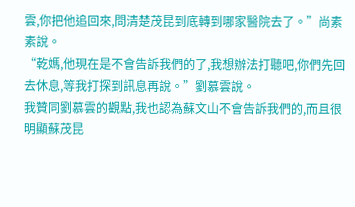雲,你把他追回來,問清楚茂昆到底轉到哪家醫院去了。”尚素素說。
“乾媽,他現在是不會告訴我們的了,我想辦法打聽吧,你們先回去休息,等我打探到訊息再說。”劉慕雲說。
我贊同劉慕雲的觀點,我也認為蘇文山不會告訴我們的,而且很明顯蘇茂昆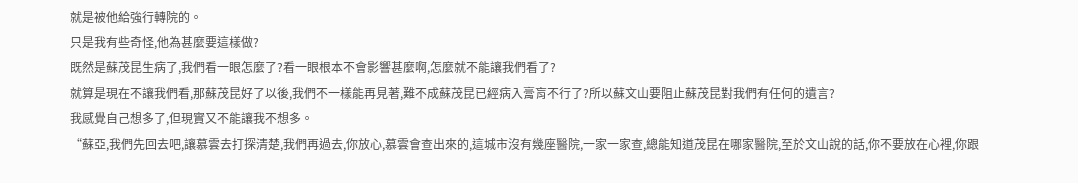就是被他給強行轉院的。
只是我有些奇怪,他為甚麼要這樣做?
既然是蘇茂昆生病了,我們看一眼怎麼了?看一眼根本不會影響甚麼啊,怎麼就不能讓我們看了?
就算是現在不讓我們看,那蘇茂昆好了以後,我們不一樣能再見著,難不成蘇茂昆已經病入膏肓不行了?所以蘇文山要阻止蘇茂昆對我們有任何的遺言?
我感覺自己想多了,但現實又不能讓我不想多。
“蘇亞,我們先回去吧,讓慕雲去打探清楚,我們再過去,你放心,慕雲會查出來的,這城市沒有幾座醫院,一家一家查,總能知道茂昆在哪家醫院,至於文山說的話,你不要放在心裡,你跟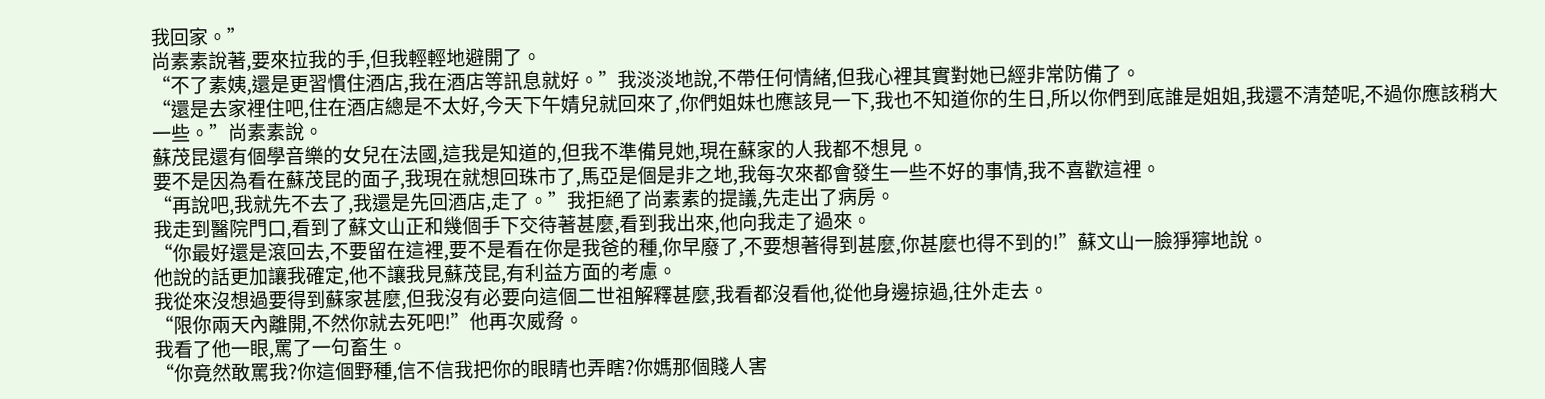我回家。”
尚素素說著,要來拉我的手,但我輕輕地避開了。
“不了素姨,還是更習慣住酒店,我在酒店等訊息就好。”我淡淡地說,不帶任何情緒,但我心裡其實對她已經非常防備了。
“還是去家裡住吧,住在酒店總是不太好,今天下午婧兒就回來了,你們姐妹也應該見一下,我也不知道你的生日,所以你們到底誰是姐姐,我還不清楚呢,不過你應該稍大一些。”尚素素說。
蘇茂昆還有個學音樂的女兒在法國,這我是知道的,但我不準備見她,現在蘇家的人我都不想見。
要不是因為看在蘇茂昆的面子,我現在就想回珠市了,馬亞是個是非之地,我每次來都會發生一些不好的事情,我不喜歡這裡。
“再說吧,我就先不去了,我還是先回酒店,走了。”我拒絕了尚素素的提議,先走出了病房。
我走到醫院門口,看到了蘇文山正和幾個手下交待著甚麼,看到我出來,他向我走了過來。
“你最好還是滾回去,不要留在這裡,要不是看在你是我爸的種,你早廢了,不要想著得到甚麼,你甚麼也得不到的!”蘇文山一臉猙獰地說。
他說的話更加讓我確定,他不讓我見蘇茂昆,有利益方面的考慮。
我從來沒想過要得到蘇家甚麼,但我沒有必要向這個二世祖解釋甚麼,我看都沒看他,從他身邊掠過,往外走去。
“限你兩天內離開,不然你就去死吧!”他再次威脅。
我看了他一眼,罵了一句畜生。
“你竟然敢罵我?你這個野種,信不信我把你的眼睛也弄瞎?你媽那個賤人害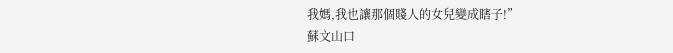我媽,我也讓那個賤人的女兒變成瞎子!”
蘇文山口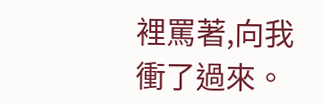裡罵著,向我衝了過來。